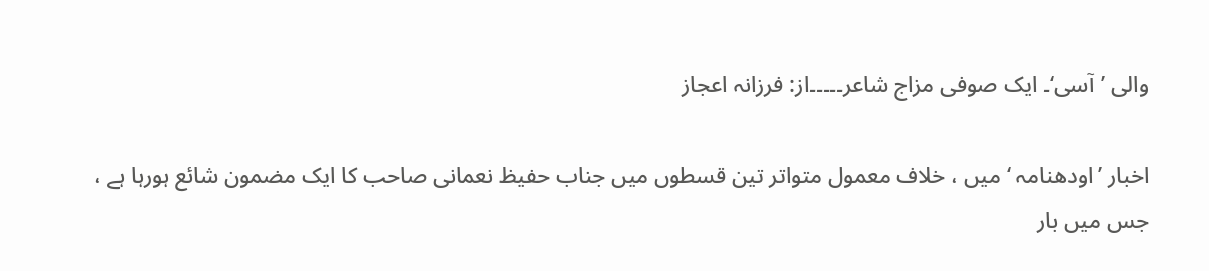والی ’آسی‘۔ ایک صوفی مزاج شاعر۔۔۔۔۔از: فرزانہ اعجاز

اخبار ’اودھنامہ ‘ میں ، خلاف معمول متواتر تین قسطوں میں جناب حفیظ نعمانی صاحب کا ایک مضمون شائع ہورہا ہے ، جس میں بار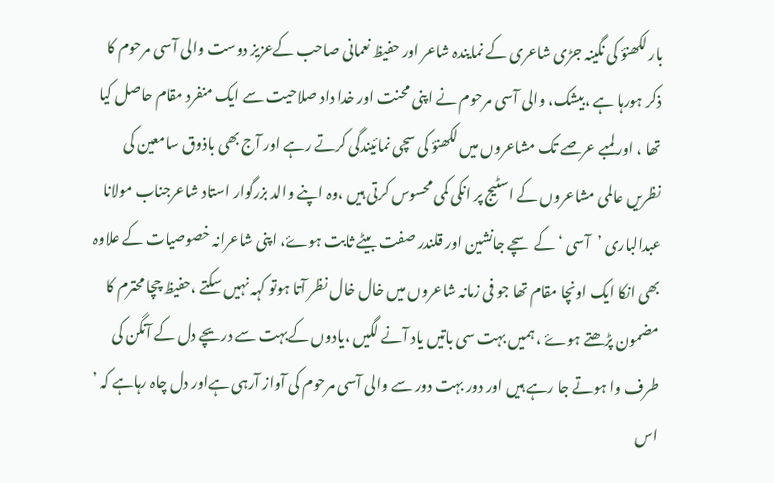بار لکھنؤ کی نگینہ جڑی شاعری کے نمایندہ شاعر اور حفیظ نعمانی صاحب کےعزیز دوست والی آسی مرحوم کا ذکر ہورہا ہے ،بیشک، والی آسی مرحوم نے اپنی محنت اور خدا داد صلاحیت سے ایک منفرد مقام حاصل کیا تھا ، اور لمبے عرصے تک مشاعروں میں لکھنؤ کی سچی نمائیندگی کرتے رہے اور آج بھی باذوق سامعین کی نظریں عالمی مشاعروں کے اسٹیج پر انکی کمی محسوس کرتی ہیں ،وہ اپنے والد بزرگوار استاد شاعرجناب مولانا عبدالباری ’آسی ‘کے سچے جانشین اور قلندر صفت بیٹے ثابت ہوۓ، اپنی شاعرانہ خصوصیات کے علاوہ بھی انکا ایک اونچا مقام تھا جو فی زمانہ شاعروں میں خال خال نظر آتا ہوتو کہہ نہیں سکتے ،حفیظ چچا محترم کا مضمون پڑھتے ہوۓ ، ہمیں بہت سی باتیں یاد آنے لگیں ،یادوں کےبہت سے دریچے دل کے آنگن کی طرف وا ہوتے جا رہے ہیں اور دور بہت دور سے والی آسی مرحوم کی آواز آرہی ہےاور دل چاہ رہاہے کہ ’ اس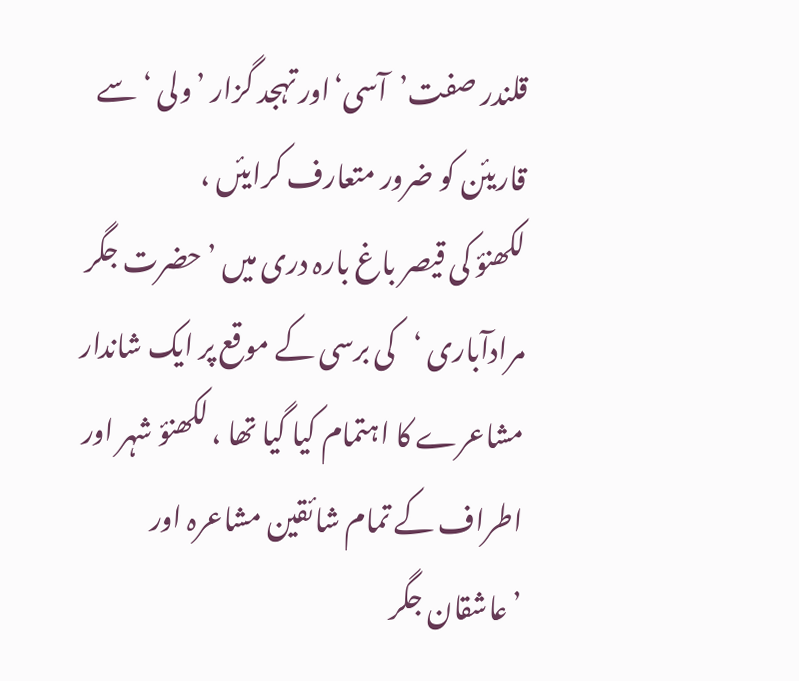قلندر صفت’آسی‘اور تہجد گزار ’ولی ‘ سے قاریئن کو ضرور متعارف کرایئں ،
لکھنؤ کی قیصر باغ بارہ دری میں ’حضرت جگر مرادآباری ‘کی برسی کے موقع پر ایک شاندار مشاعرے کا اہتمام کیا گیا تھا ، لکھنؤ شہر اور اطراف کے تمام شائقین مشاعرہ اور ’عاشقان جگر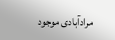مرادآبادی موجود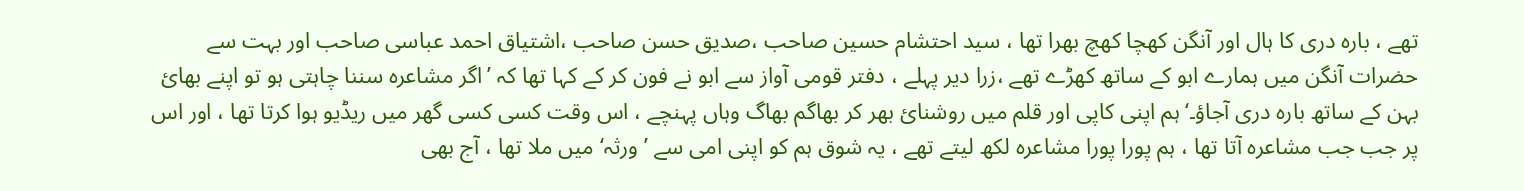تھے ، بارہ دری کا ہال اور آنگن کھچا کھچ بھرا تھا ، سید احتشام حسین صاحب ،صدیق حسن صاحب ،اشتیاق احمد عباسی صاحب اور بہت سے حضرات آنگن میں ہمارے ابو کے ساتھ کھڑے تھے ،زرا دیر پہلے ، دفتر قومی آواز سے ابو نے فون کر کے کہا تھا کہ ’اگر مشاعرہ سننا چاہتی ہو تو اپنے بھائ بہن کے ساتھ بارہ دری آجاؤ۔‘ہم اپنی کاپی اور قلم میں روشنائ بھر کر بھاگم بھاگ وہاں پہنچے ، اس وقت کسی کسی گھر میں ریڈیو ہوا کرتا تھا ، اور اس پر جب جب مشاعرہ آتا تھا ، ہم پورا پورا مشاعرہ لکھ لیتے تھے ، یہ شوق ہم کو اپنی امی سے ’ورثہ‘ میں ملا تھا ، آج بھی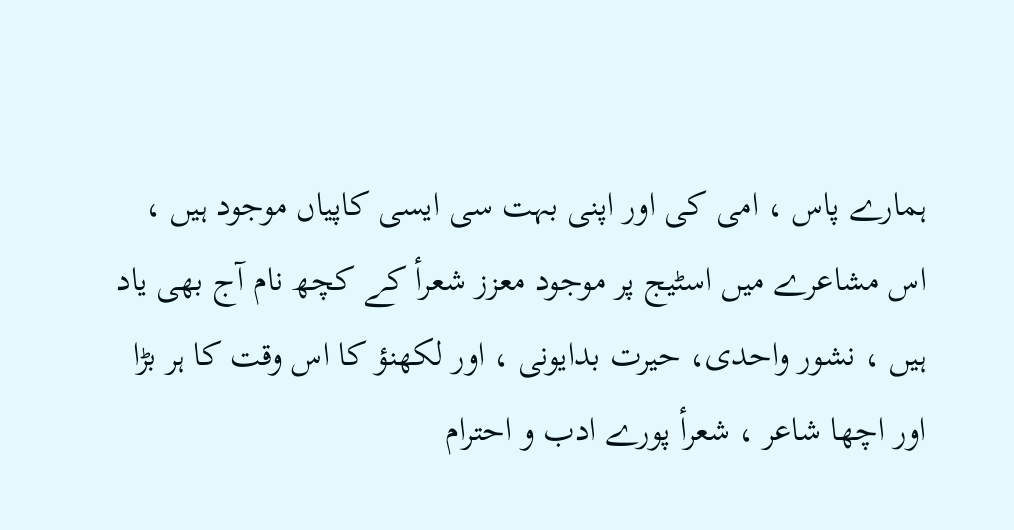ہمارے پاس ، امی کی اور اپنی بہت سی ایسی کاپیاں موجود ہیں ، اس مشاعرے میں اسٹیج پر موجود معزز شعرأ کے کچھ نام آج بھی یاد ہیں ، نشور واحدی، حیرت بدایونی ، اور لکھنؤ کا اس وقت کا ہر بڑا اور اچھا شاعر ، شعرأ پورے ادب و احترام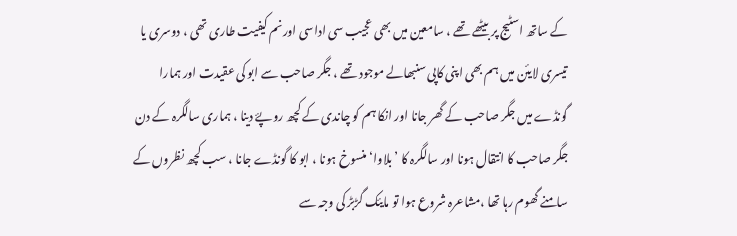کے ساتھ اسٹیج پر بیٹھے تھے ، سامعین میں بھی عجیب سی اداسی اورنم کیفیت طاری تھی ، دوسری یا تیسری لایئن میں ہم بھی اپنی کاپی سنبھالے موجود تھے ، جگر صاحب سے ابو کی عقیدت اور ہمارا گونڈے میں جگر صاحب کے گھر جانا اور انکا ہم کو چاندی کے کچھ روپۓ دینا ، ہماری سالگرہ کے دن جگر صاحب کا انتقال ہونا اور سالگرہ کا ’بلاوا‘ منسوخ ہونا ، ابو کا گونڈے جانا ، سب کچھ نظروں کے سامنے گھوم رہا تھا ،مشاعرہ شروع ہوا تو مایئک گڑبڑ کی وجہ سے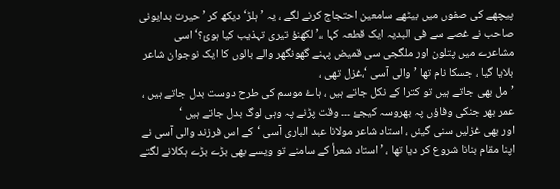پیچھے کی صفوں میں بیٹھے سامعین احتجاج کرنے لگے ، یہ ’ہلڑ‘ دیکھ کر ’حیرت بدایونی صاحب نے غصے سے فی البدیہ ایک قطعہ کہا ،،’ لکھنؤ تیری تہذیب کیا ہوئ؟‘اسی مشاعرے میں پتلون اور ملگجی سی قمیض پہنے گھونگھر والے بالوں کا ایک نوجوان شاعر بلایا گیا ، جسکا نام تھا ’والی آسی ‘،غزل تھی ،
’مل بھی جاتے ہیں تو کترا کے نکل جاتے ہیں ، ہاۓ موسم کی طرح دوست بدل جاتے ہیں ،
عمر بھر جنکی وفاؤں پہ بھروسہ کیجۓ ۔۔۔ وقت پڑنے پہ وہی لوگ بدل جاتے ہیں ‘
اور بھی غزلیں سنی گیئں ، استاد شاعر مولانا عبد الباری آسی ‘کے اس فرزند والی آسی نے اپنا مقام بنانا شروع کر دیا تھا ، ’استاد شعرأ کے سامنے تو ویسے بھی بڑے بڑے ہکلانے لگتے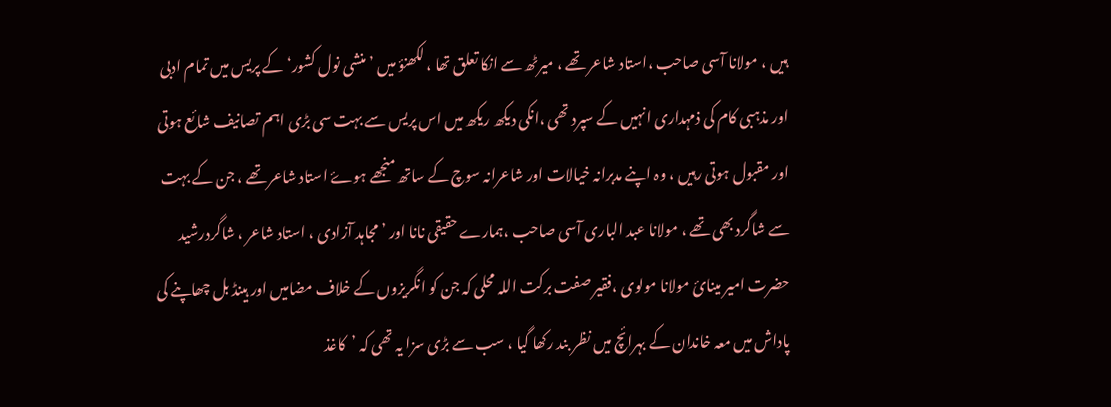ہیں ، مولانا آسی صاحب ،استاد شاعر تھے ، میرٹھ سے انکا تعلق تھا ، لکھنؤ میں ’منشی نول کشور‘کے پریس میں تمام ادبی اور مذہبی کام کی ذمہداری انہیں کے سپرد تھی ،انکی دیکھ ریکھ میں اس پریس سے بہت سی بڑی اہم تصانیف شائع ہوتی اور مقبول ہوتی رہیں ، وہ اپنے مدبرانہ خیالات اور شاعرانہ سوچ کے ساتھ منجھے ہوۓ استاد شاعر تھے ، جن کے بہت سے شاگرد بھی تھے ، مولانا عبد الباری آسی صاحب ،ہمارے حقیقی نانا اور ’مجاہد آزادی ، استاد شاعر ، شاگردرشید حضرت امیر مینائ مولانا مولوی ،فقیر صفت برکت اللہ محلی کہ جن کو انگریزوں کے خلاف مضامیں اور ہینڈ بل چھاپنے کی پاداش میں معہ خاندان کے بہرائچ میں نظر بند رکھا گیا ، سب سے بڑی سزا یہ تھی کہ ’کاغذ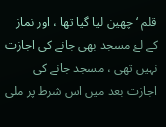قلم ‘ چھین لیا گیا تھا ، اور نماز کے لۓ مسجد بھی جانے کی اجازت نہیں تھی ، مسجد جانے کی اجازت بعد میں اس شرط پر ملی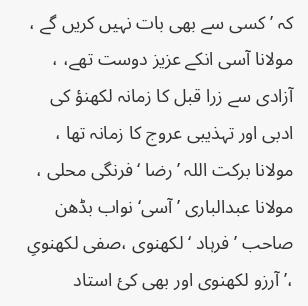کہ ’ کسی سے بھی بات نہیں کریں گے ، مولانا آسی انکے عزیز دوست تھے، ، آزادی سے زرا قبل کا زمانہ لکھنؤ کی ادبی اور تہذیبی عروج کا زمانہ تھا ، مولانا برکت اللہ ’رضا ‘ فرنگی محلی ، مولانا عبدالباری ’ آسی‘ نواب بڈھن صاحب ’ فرہاد ‘ لکھنوی ،صفی لکھنویِ ،’آرزو لکھنوی اور بھی کئ استاد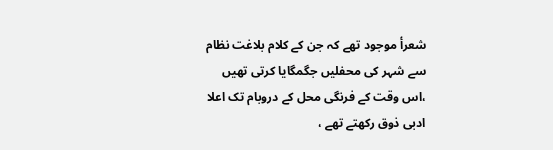شعرأ موجود تھے کہ جن کے کلام بلاغت نظام سے شہر کی محفلیں جگمگایا کرتی تھیں ،اس وقت کے فرنگی محل کے دروبام تک اعلا ادبی ذوق رکھتے تھے ،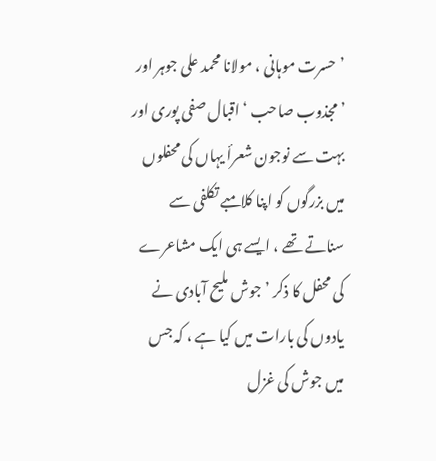’حسرت موہانی ، مولانا محمد علی جوہر اور ’مجذوب صاحب ‘ اقبال صفی پوری اور بہت سے نوجون شعرأ یہاں کی محفلوں میں بزرگوں کو اپنا کلامبے تکلفی سے سناتے تھے ، ایسے ہی ایک مشاعرے کی محفل کا ذکر ’جوش ملیح آبادی نے یادوں کی بارات میں کیا ہے ، کہ جس میں جوش کی غزل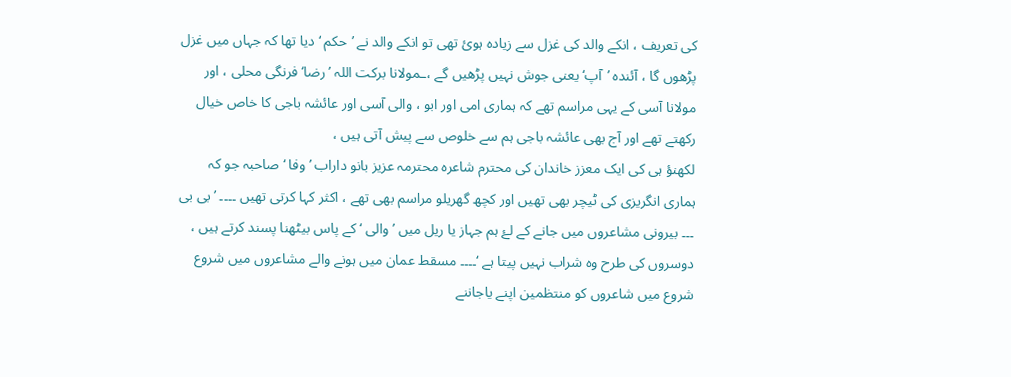کی تعریف ، انکے والد کی غزل سے زیادہ ہوئ تھی تو انکے والد نے ’حکم ‘ دیا تھا کہ جہاں میں غزل پڑھوں گا ، آئندہ ’آپ‘ یعنی جوش نہیں پڑھیں گے ،ـمولانا برکت اللہ ’ رضا‘ فرنگی محلی ، اور مولانا آسی کے یہی مراسم تھے کہ ہماری امی اور ابو ، والی آسی اور عائشہ باجی کا خاص خیال رکھتے تھے اور آج بھی عائشہ باجی ہم سے خلوص سے پیش آتی ہیں ،
لکھنؤ ہی کی ایک معزز خاندان کی محترم شاعرہ محترمہ عزیز بانو داراب ’ وفا ‘ صاحبہ جو کہ ہماری انگریزی کی ٹیچر بھی تھیں اور کچھ گھریلو مراسم بھی تھے ، اکثر کہا کرتی تھیں ۔۔۔۔ ’بی بی ۔۔۔ بیرونی مشاعروں میں جانے کے لۓ ہم جہاز یا ریل میں ’ والی ‘ کے پاس بیٹھنا پسند کرتے ہیں ، دوسروں کی طرح وہ شراب نہیں پیتا ہے ‘۔۔۔۔ مسقط عمان میں ہونے والے مشاعروں میں شروع شروع میں شاعروں کو منتظمین اپنے یاجاننے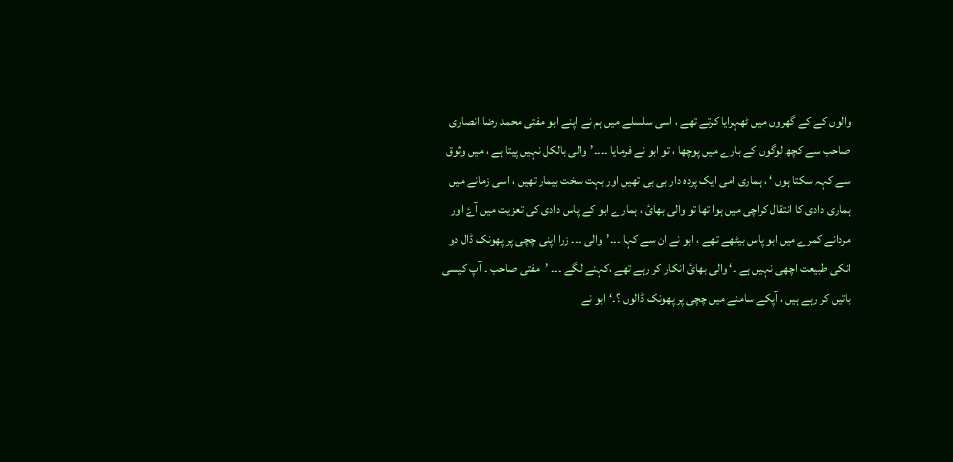والوں کے کے گھروں میں ٹھہرایا کرتے تھے ، اسی سلسلے میں ہم نے اپنے ابو مفتی محمد رضا انصاری صاحب سے کچھ لوگوں کے بارے میں پوچھا ، تو ابو نے فرمایا ۔۔۔۔’والی بالکل نہیں پیتا ہے ، میں وثوق سے کہہ سکتا ہوں ‘ ، ہماری امی ایک پردہ دار بی بی تھیں اور بہت سخت بیمار تھیں ، اسی زمانے میں ہماری دادی کا انتقال کراچی میں ہوا تھا تو والی بھائ ، ہمارے ابو کے پاس دادی کی تعزیت میں آۓ اور مردانے کمرے میں ابو پاس بیٹھے تھے ، ابو نے ان سے کہا ۔۔۔’والی ۔۔۔ زرا اپنی چچی پر پھونک ڈال دو انکی طبیعت اچھی نہیں ہے ۔‘ والی بھائ انکار کر رہے تھے ،کہنے لگے ۔۔۔ ’مفتی صاحب ۔ آپ کیسی باتیں کر رہے ہیں ، آپکے سامنے میں چچی پر پھونک ڈالوں ؟۔‘ابو نے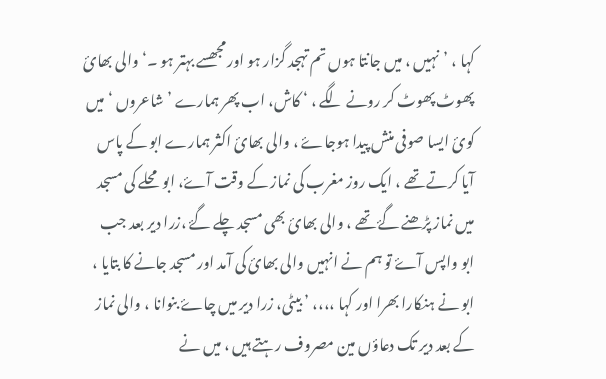کہا ، ’نہیں ، میں جانتا ہوں تم تہجد گزار ہو اور مجھسے بہتر ہو ۔‘والی بھائ پھوٹ پھوٹ کر رونے لگے ، ‘ کاش، اب پھر ہمارے ’شاعروں ‘ میں کوئ ایسا صوفی منش پیدا ہوجاۓ ، والی بھائ اکثر ہمارے ابو کے پاس آیا کرتے تھے ، ایک روز مغرب کی نماز کے وقت آۓ، ابو محلے کی مسجد میں نماز پڑھنے گۓ تھے ، والی بھائ بھی مسجد چلے گۓ ،زرا دیر بعد جب ابو واپس آۓ تو ہم نے انہیں والی بھائ کی آمد اور مسجد جانے کا بتایا ، ابو نے ہنکارا بھرا اور کہا ،،،، ’ بیٹی، زرا دیر میں چاۓ بنوانا ، والی نماز کے بعد دیر تک دعاؤں مین مصروف رہتے ہیں ، میں نے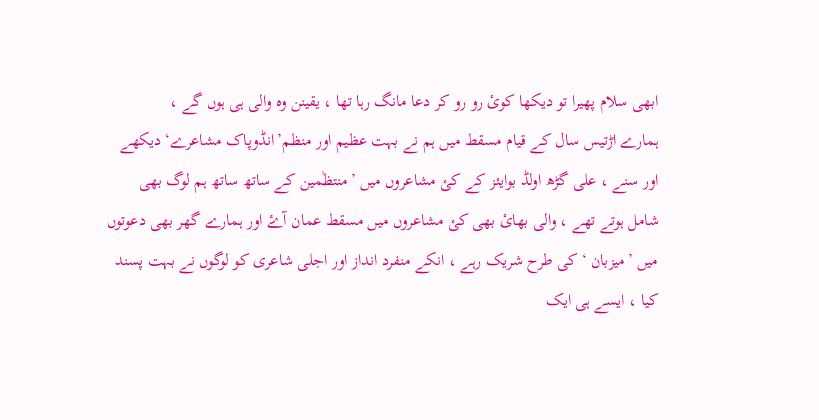ابھی سلام پھیرا تو دیکھا کوئ رو رو کر دعا مانگ رہا تھا ، یقینن وہ والی ہی ہوں گے ،
ہمارے اڑتیس سال کے قیام مسقط میں ہم نے بہت عظیم اور منظم’انڈوپاک مشاعرے‘ دیکھے اور سنے ، علی گڑھ اولڈ بوایئز کے کئ مشاعروں میں ’منتظٰمین کے ساتھ ساتھ ہم لوگ بھی شامل ہوتے تھے ، والی بھائ بھی کئ مشاعروں میں مسقط عمان آۓ اور ہمارے گھر بھی دعوتوں میں ’میزبان ‘ کی طرح شریک رہے ، انکے منفرد انداز اور اجلی شاعری کو لوگوں نے بہت پسند کیا ، ایسے ہی ایک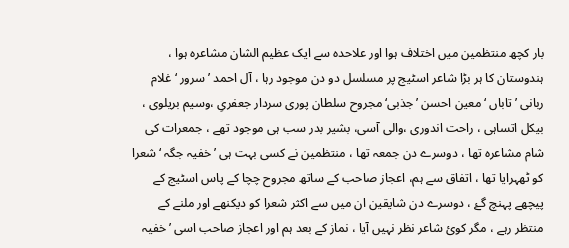بار کچھ منتظمین میں اختلاف ہوا اور علاحدہ سے ایک عظیم الشان مشاعرہ ہوا ، ہندوستان کا ہر بڑا شاعر اسٹیج پر مسلسل دو دن موجود رہا ، آل احمد ’سرور ‘غلام ربانی ’ تاباں ‘ معین احسن ’جذبی‘مجروح سلطان پوری سردار جعفریِ ،وسیم بریلوی ، بیکل اتساہی ، راحت اندوری ،والی آسی، بشیر بدر سب ہی موجود تھے ، جمعرات کی شام مشاعرہ تھا ، دوسرے دن جمعہ تھا ، منتظمین نے کسی بہت ہی ’خفیہ جگہ ‘ شعرا کو ٹھہرایا تھا ، اتفاق سے ہم، اعجاز صاحب کے ساتھ مجروح چچا کے پاس اسٹیج کے پیچھے پہنچ گۓ ، دوسرے دن شایقین ان میں سے اکثر شعرا کو دیکنھے اور ملنے کے منتظر رہے ، مگر کوئ شاعر نظر نہیں آیا ، نماز کے بعد ہم اور اعجاز صاحب اسی ’خفیہ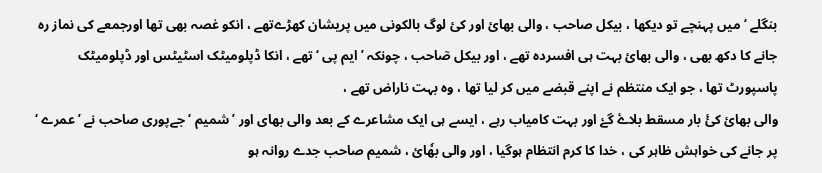بنگلے ‘ میں پہنچے تو دیکھا ، بیکل صاحب ، والی بھائ اور کئ لوگ بالکونی میں پریشان کھڑےتھے ، انکو غصہ بھی تھا اورجمعے کی نماز رہ جانے کا دکھ بھی ، والی بھائ بہت ہی افسردہ تھے ، اور بیکل صٓاحب ، چونکہ ’ایم پی ‘ تھے ، انکا ڈپلومیٹک اسٹیٹس اور ڈپلومیٹک پاسپورٹ تھا ، جو ایک منتظم نے اپنے قبضے میں کر لیا تھا ، وہ بہت ناراض تھے ،
والی بھائ کئٔ بار مسقط بلاۓ گۓ اور بہت کامیاب رہے ، ایسے ہی ایک مشاعرے کے بعد والی بھای اور ’شمیم ‘ جےپوری صاحب نے ’عمرے ‘ پر جانے کی خواہش ظاہر کی ، خدا کا کرم انتظام ہوگیا ، اور والی بھٗائ ، شمیم صاحب جدے روانہ ہو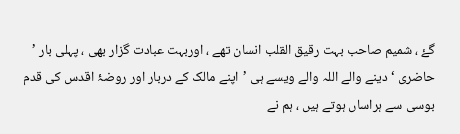گۓ ، شمیم صاحب بہت رقیق القلب انسان تھے ، اوربہت عبادت گزار بھی ، پہلی بار ’ حاضری ‘ دینے والے اللہ والے ویسے ہی ’اپنے مالک کے دربار اور روضۂ اقدس کی قدم بوسی سے ہراساں ہوتے ہیں ، ہم نے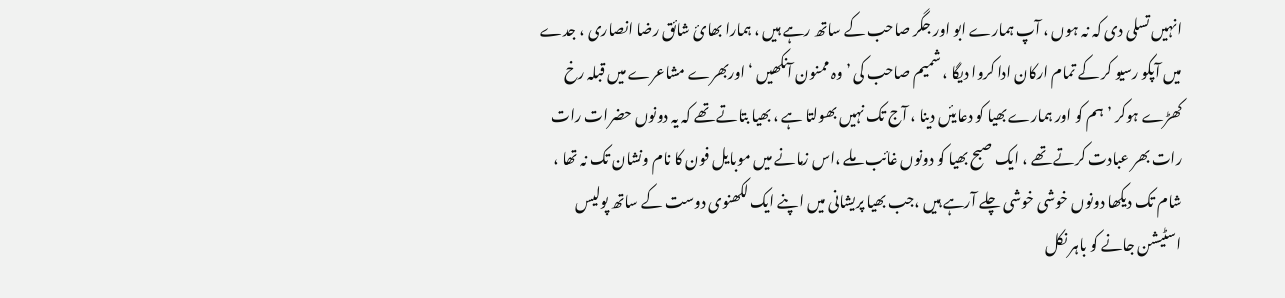انہیں تسلی دی کہ نہ ہوں ، آپ ہمارے ابو اور جگر صاحب کے ساتھ رہے ہیں ، ہمارا بھائ شائق رضا انصاری ، جدے میں آپکو رسیو کر کے تمام ارکان ادا کروا دیگا ، شمیم صاحب کی ’ وہ ممنون آنکھیں ‘ اوربھرے مشاعرے میں قبلہ رخ کھڑے ہوکر ’ ہم کو اور ہمارے بھیا کو دعایئں دینا ، آج تک نہیں بھولتا ہے ، بھیا بتاتے تھے کہ یہ دونوں حضرات رات رات بھر عبادت کرتے تھے ، ایک صبح بھیا کو دونوں غائب ملے ،اس زمانے میں موبایل فون کا نام ونشان تک نہ تھا ، شام تک دیکھا دونوں خوشی خوشی چلے آرہے ہیں ،جب بھیا پریشانی میں اپنے ایک لکھنوی دوست کے ساتھ پولیس اسٹیشن جانے کو باہر نکل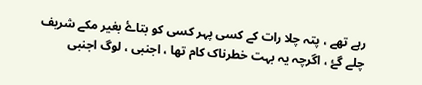رہے تھے ، پتہ چلا رات کے کسی پہر کسی کو بتاۓ بغیر مکے شریف چلے گۓ ، اگرچہ یہ بہت خطرناک کام تھا ، اجنبی ، لوگ اجنبی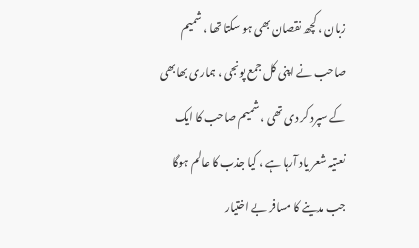زبان ، کچھ نقصان بھی ہو سکتا تھا ، شمیم صاحب نے اپنی کل جمع پونجی ، ہماری بھابھی کے سپرد کر دی تھی ، شمیم صاحب کا ایک نعتیہ شعر یاد آرہا ہے ، کیا جذب کا عالم ہوگا جب مدینے کا مسافر بے اختیار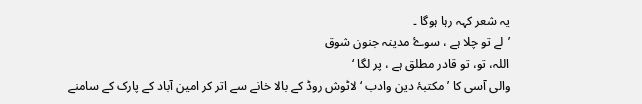یہ شعر کہہ رہا ہوگا ۔
’لے تو چلا ہے ، سوۓ مدینہ جنون شوق
اللہ، تو، تو قادر مطلق ہے ، پر لگا ‘
والی آسی کا ’ مکتبۂ دین وادب ‘ لاٹوش روڈ کے بالا خانے سے اتر کر امین آباد کے پارک کے سامنے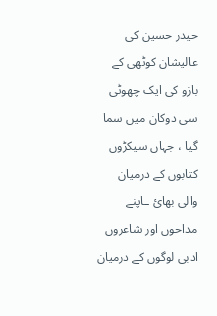حیدر حسین کی عالیشان کوٹھی کے بازو کی ایک چھوٹی سی دوکان میں سما گیا ، جہاں سیکڑوں کتابوں کے درمیان والی بھائ ـاپنے مداحوں اور شاعروں ادبی لوگوں کے درمیان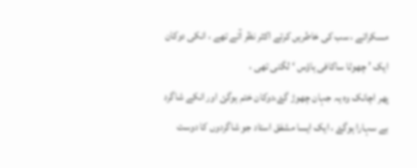مسکراتے ، سب کی خاطریں کرتے اکثر نظر آتے تھے ، انکی دوکان ایک ’ چھوٹا ساکافی ہاؤس ‘ لگتی تھی ،
پھر اچانک وہ یہ جہان چھوڑ گۓ،دوکان ختم ہوگئ اور انکے شاگرد بے سہارا ہوگۓ ، ایک ایسا مشفق استاد جو شاگردوں کا دوست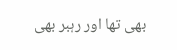بھی تھا اور رہبر بھی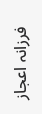فرزانہ اعجاز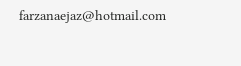farzanaejaz@hotmail.com